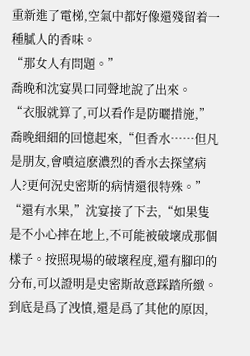重新進了電梯,空氣中都好像還殘留着一種膩人的香味。
“那女人有問題。”
喬晚和沈宴異口同聲地說了出來。
“衣服就算了,可以看作是防曬措施,”喬晚細細的回憶起來,“但香水……但凡是朋友,會噴這麽濃烈的香水去探望病人?更何況史密斯的病情還很特殊。”
“還有水果,”沈宴接了下去,“如果隻是不小心摔在地上,不可能被破壞成那個樣子。按照現場的破壞程度,還有腳印的分布,可以證明是史密斯故意踩踏所緻。到底是爲了洩憤,還是爲了其他的原因,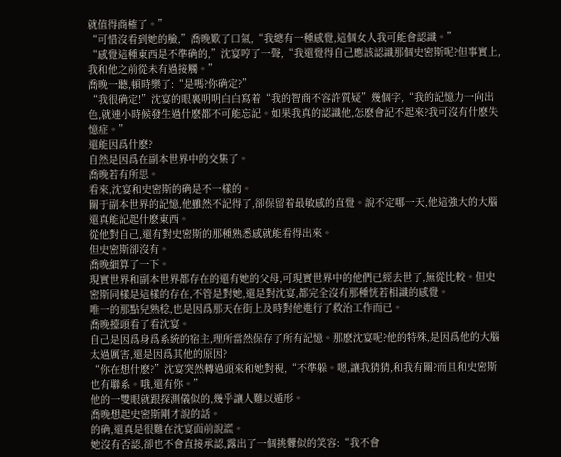就值得商榷了。”
“可惜沒看到她的臉,”喬晚歎了口氣,“我總有一種感覺,這個女人我可能會認識。”
“感覺這種東西是不準确的,”沈宴哼了一聲,“我還覺得自己應該認識那個史密斯呢?但事實上,我和他之前從未有過接觸。”
喬晚一聽,頓時樂了:“是嗎?你确定?”
“我很确定!”沈宴的眼裏明明白白寫着“我的智商不容許質疑”幾個字,“我的記憶力一向出色,就連小時候發生過什麽都不可能忘記。如果我真的認識他,怎麽會記不起來?我可沒有什麽失憶症。”
還能因爲什麽?
自然是因爲在副本世界中的交集了。
喬晚若有所思。
看來,沈宴和史密斯的确是不一樣的。
關于副本世界的記憶,他雖然不記得了,卻保留着最敏感的直覺。說不定哪一天,他這強大的大腦還真能記起什麽東西。
從他對自己,還有對史密斯的那種熟悉感就能看得出來。
但史密斯卻沒有。
喬晚細算了一下。
現實世界和副本世界都存在的還有她的父母,可現實世界中的他們已經去世了,無從比較。但史密斯同樣是這樣的存在,不管是對她,還是對沈宴,都完全沒有那種恍若相識的感覺。
唯一的那點兒熟稔,也是因爲那天在街上及時對他進行了救治工作而已。
喬晚擡頭看了看沈宴。
自己是因爲身爲系統的宿主,理所當然保存了所有記憶。那麽沈宴呢?他的特殊,是因爲他的大腦太過厲害,還是因爲其他的原因?
“你在想什麽?”沈宴突然轉過頭來和她對視,“不準躲。嗯,讓我猜猜,和我有關?而且和史密斯也有聯系。哦,還有你。”
他的一雙眼就跟探測儀似的,幾乎讓人難以遁形。
喬晚想起史密斯剛才說的話。
的确,還真是很難在沈宴面前說謊。
她沒有否認,卻也不會直接承認,露出了一個挑釁似的笑容:“我不會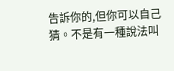告訴你的,但你可以自己猜。不是有一種說法叫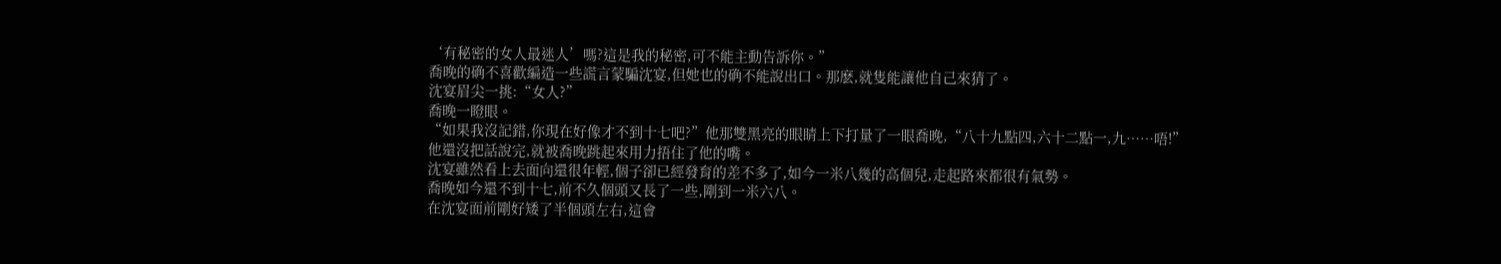‘有秘密的女人最迷人’嗎?這是我的秘密,可不能主動告訴你。”
喬晚的确不喜歡編造一些謊言蒙騙沈宴,但她也的确不能說出口。那麽,就隻能讓他自己來猜了。
沈宴眉尖一挑:“女人?”
喬晚一瞪眼。
“如果我沒記錯,你現在好像才不到十七吧?”他那雙黑亮的眼睛上下打量了一眼喬晚,“八十九點四,六十二點一,九……唔!”
他還沒把話說完,就被喬晚跳起來用力捂住了他的嘴。
沈宴雖然看上去面向還很年輕,個子卻已經發育的差不多了,如今一米八幾的高個兒,走起路來都很有氣勢。
喬晚如今還不到十七,前不久個頭又長了一些,剛到一米六八。
在沈宴面前剛好矮了半個頭左右,這會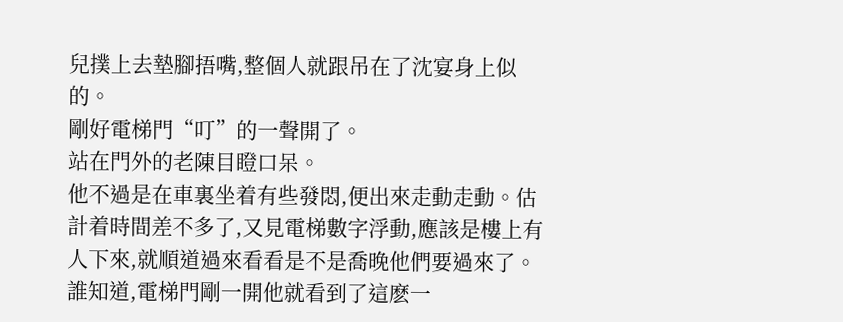兒撲上去墊腳捂嘴,整個人就跟吊在了沈宴身上似的。
剛好電梯門“叮”的一聲開了。
站在門外的老陳目瞪口呆。
他不過是在車裏坐着有些發悶,便出來走動走動。估計着時間差不多了,又見電梯數字浮動,應該是樓上有人下來,就順道過來看看是不是喬晚他們要過來了。
誰知道,電梯門剛一開他就看到了這麽一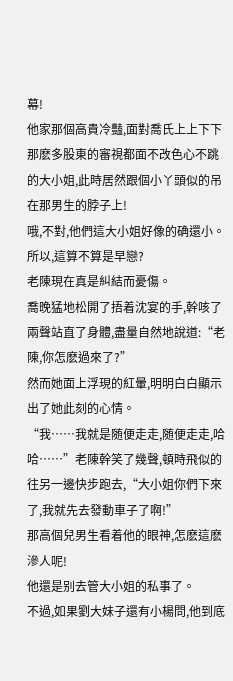幕!
他家那個高貴冷豔,面對喬氏上上下下那麽多股東的審視都面不改色心不跳的大小姐,此時居然跟個小丫頭似的吊在那男生的脖子上!
哦,不對,他們這大小姐好像的确還小。
所以,這算不算是早戀?
老陳現在真是糾結而憂傷。
喬晚猛地松開了捂着沈宴的手,幹咳了兩聲站直了身體,盡量自然地說道:“老陳,你怎麽過來了?”
然而她面上浮現的紅暈,明明白白顯示出了她此刻的心情。
“我……我就是随便走走,随便走走,哈哈……”老陳幹笑了幾聲,頓時飛似的往另一邊快步跑去,“大小姐你們下來了,我就先去發動車子了啊!”
那高個兒男生看着他的眼神,怎麽這麽滲人呢!
他還是别去管大小姐的私事了。
不過,如果劉大妹子還有小楊問,他到底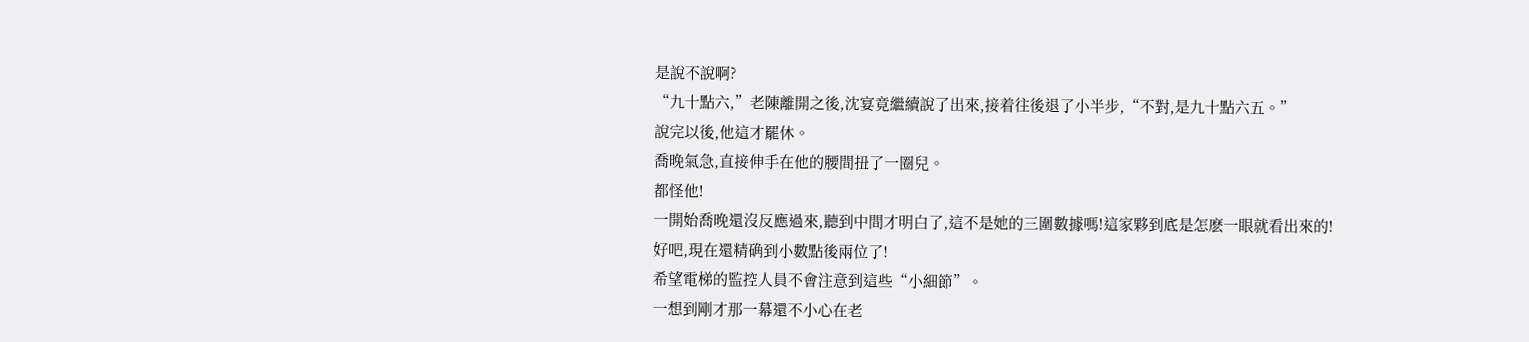是說不說啊?
“九十點六,”老陳離開之後,沈宴竟繼續說了出來,接着往後退了小半步,“不對,是九十點六五。”
說完以後,他這才罷休。
喬晚氣急,直接伸手在他的腰間扭了一圈兒。
都怪他!
一開始喬晚還沒反應過來,聽到中間才明白了,這不是她的三圍數據嗎!這家夥到底是怎麽一眼就看出來的!
好吧,現在還精确到小數點後兩位了!
希望電梯的監控人員不會注意到這些“小細節”。
一想到剛才那一幕還不小心在老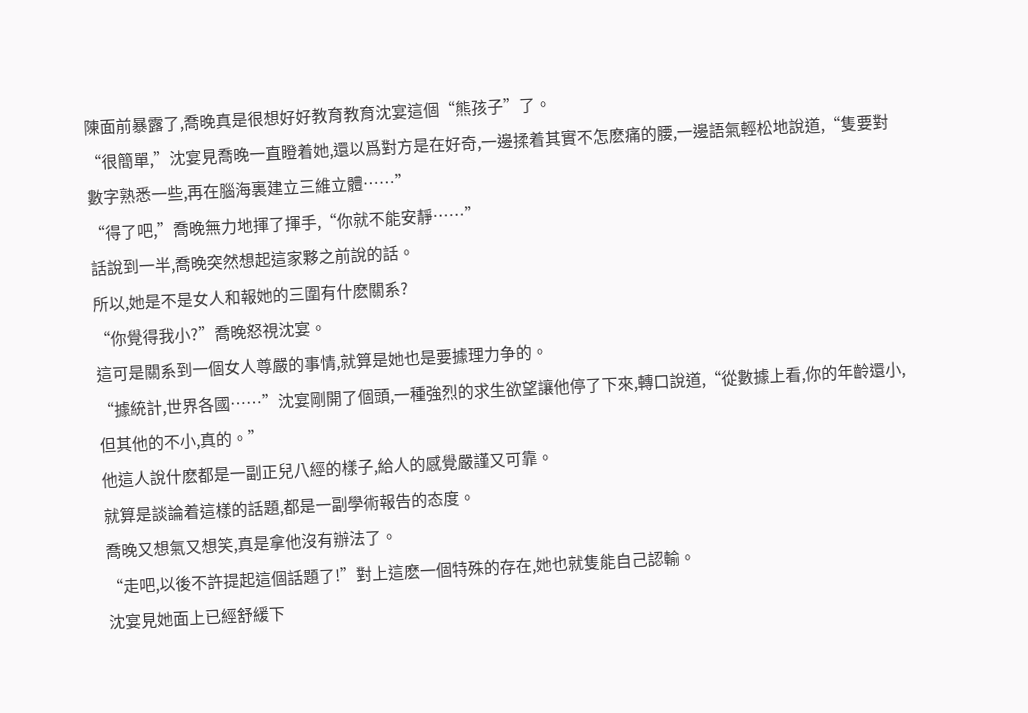陳面前暴露了,喬晚真是很想好好教育教育沈宴這個“熊孩子”了。
“很簡單,”沈宴見喬晚一直瞪着她,還以爲對方是在好奇,一邊揉着其實不怎麽痛的腰,一邊語氣輕松地說道,“隻要對數字熟悉一些,再在腦海裏建立三維立體……”
“得了吧,”喬晚無力地揮了揮手,“你就不能安靜……”
話說到一半,喬晚突然想起這家夥之前說的話。
所以,她是不是女人和報她的三圍有什麽關系?
“你覺得我小?”喬晚怒視沈宴。
這可是關系到一個女人尊嚴的事情,就算是她也是要據理力争的。
“據統計,世界各國……”沈宴剛開了個頭,一種強烈的求生欲望讓他停了下來,轉口說道,“從數據上看,你的年齡還小,但其他的不小,真的。”
他這人說什麽都是一副正兒八經的樣子,給人的感覺嚴謹又可靠。
就算是談論着這樣的話題,都是一副學術報告的态度。
喬晚又想氣又想笑,真是拿他沒有辦法了。
“走吧,以後不許提起這個話題了!”對上這麽一個特殊的存在,她也就隻能自己認輸。
沈宴見她面上已經舒緩下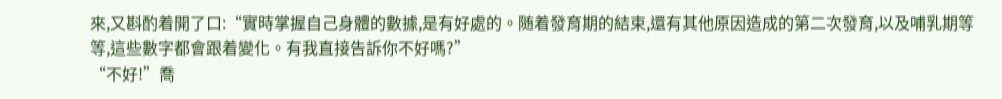來,又斟酌着開了口:“實時掌握自己身體的數據,是有好處的。随着發育期的結束,還有其他原因造成的第二次發育,以及哺乳期等等,這些數字都會跟着變化。有我直接告訴你不好嗎?”
“不好!”喬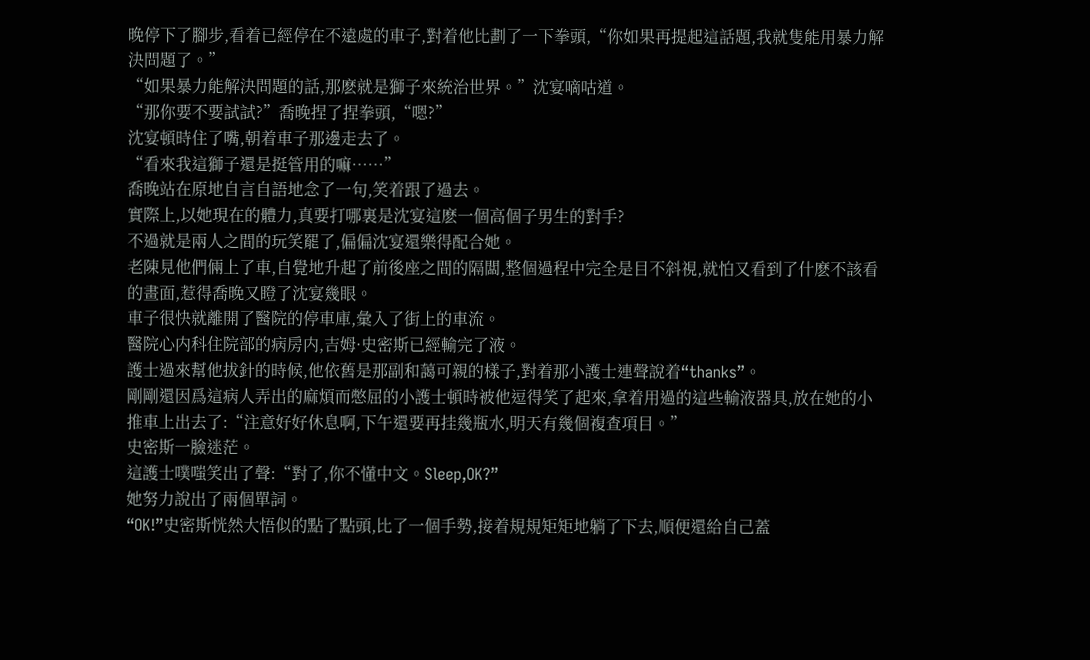晚停下了腳步,看着已經停在不遠處的車子,對着他比劃了一下拳頭,“你如果再提起這話題,我就隻能用暴力解決問題了。”
“如果暴力能解決問題的話,那麽就是獅子來統治世界。”沈宴嘀咕道。
“那你要不要試試?”喬晚捏了捏拳頭,“嗯?”
沈宴頓時住了嘴,朝着車子那邊走去了。
“看來我這獅子還是挺管用的嘛……”
喬晚站在原地自言自語地念了一句,笑着跟了過去。
實際上,以她現在的體力,真要打哪裏是沈宴這麽一個高個子男生的對手?
不過就是兩人之間的玩笑罷了,偏偏沈宴還樂得配合她。
老陳見他們倆上了車,自覺地升起了前後座之間的隔闆,整個過程中完全是目不斜視,就怕又看到了什麽不該看的畫面,惹得喬晚又瞪了沈宴幾眼。
車子很快就離開了醫院的停車庫,彙入了街上的車流。
醫院心内科住院部的病房内,吉姆·史密斯已經輸完了液。
護士過來幫他拔針的時候,他依舊是那副和藹可親的樣子,對着那小護士連聲說着“thanks”。
剛剛還因爲這病人弄出的麻煩而憋屈的小護士頓時被他逗得笑了起來,拿着用過的這些輸液器具,放在她的小推車上出去了:“注意好好休息啊,下午還要再挂幾瓶水,明天有幾個複查項目。”
史密斯一臉迷茫。
這護士噗嗤笑出了聲:“對了,你不懂中文。Sleep,OK?”
她努力說出了兩個單詞。
“OK!”史密斯恍然大悟似的點了點頭,比了一個手勢,接着規規矩矩地躺了下去,順便還給自己蓋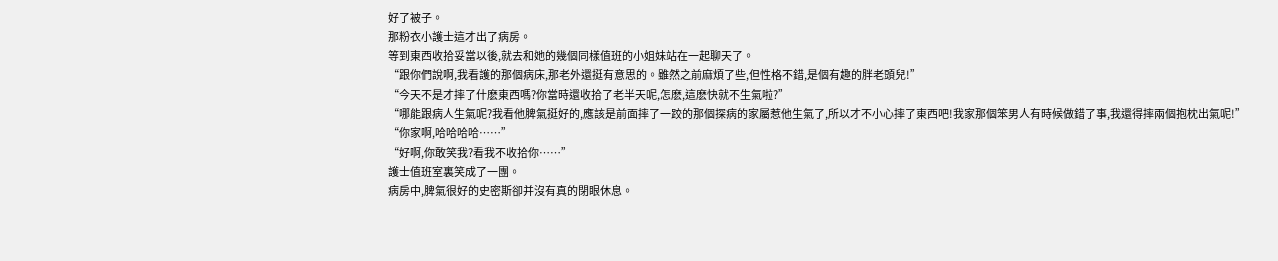好了被子。
那粉衣小護士這才出了病房。
等到東西收拾妥當以後,就去和她的幾個同樣值班的小姐妹站在一起聊天了。
“跟你們說啊,我看護的那個病床,那老外還挺有意思的。雖然之前麻煩了些,但性格不錯,是個有趣的胖老頭兒!”
“今天不是才摔了什麽東西嗎?你當時還收拾了老半天呢,怎麽,這麽快就不生氣啦?”
“哪能跟病人生氣呢?我看他脾氣挺好的,應該是前面摔了一跤的那個探病的家屬惹他生氣了,所以才不小心摔了東西吧!我家那個笨男人有時候做錯了事,我還得摔兩個抱枕出氣呢!”
“你家啊,哈哈哈哈……”
“好啊,你敢笑我?看我不收拾你……”
護士值班室裏笑成了一團。
病房中,脾氣很好的史密斯卻并沒有真的閉眼休息。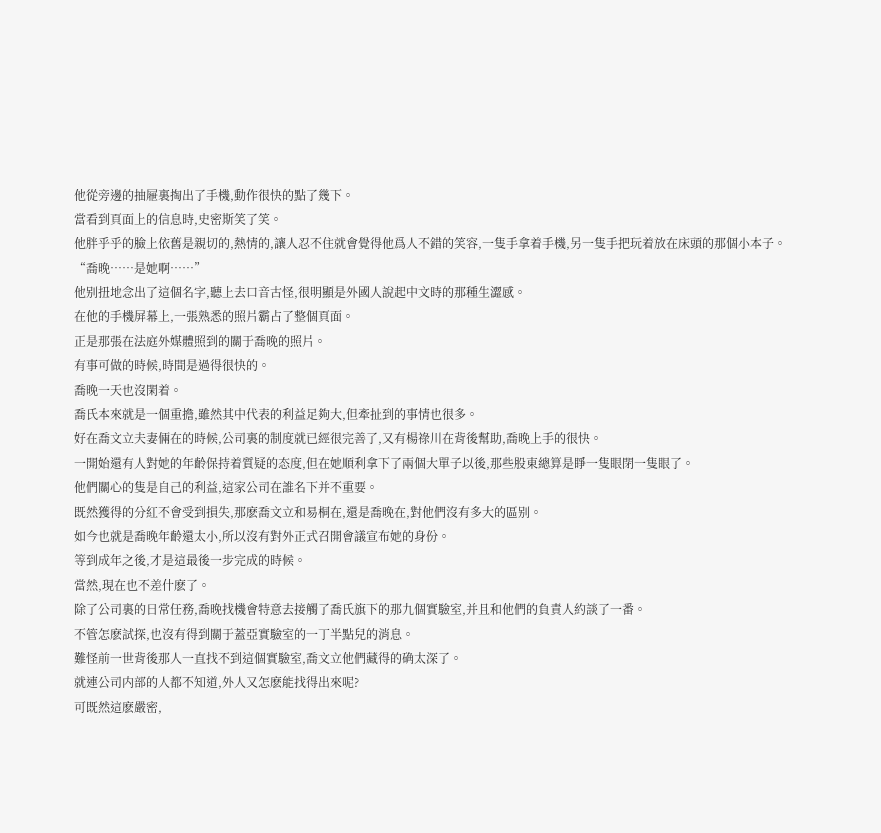他從旁邊的抽屜裏掏出了手機,動作很快的點了幾下。
當看到頁面上的信息時,史密斯笑了笑。
他胖乎乎的臉上依舊是親切的,熱情的,讓人忍不住就會覺得他爲人不錯的笑容,一隻手拿着手機,另一隻手把玩着放在床頭的那個小本子。
“喬晚……是她啊……”
他别扭地念出了這個名字,聽上去口音古怪,很明顯是外國人說起中文時的那種生澀感。
在他的手機屏幕上,一張熟悉的照片霸占了整個頁面。
正是那張在法庭外媒體照到的關于喬晚的照片。
有事可做的時候,時間是過得很快的。
喬晚一天也沒閑着。
喬氏本來就是一個重擔,雖然其中代表的利益足夠大,但牽扯到的事情也很多。
好在喬文立夫妻倆在的時候,公司裏的制度就已經很完善了,又有楊祿川在背後幫助,喬晚上手的很快。
一開始還有人對她的年齡保持着質疑的态度,但在她順利拿下了兩個大單子以後,那些股東總算是睜一隻眼閉一隻眼了。
他們關心的隻是自己的利益,這家公司在誰名下并不重要。
既然獲得的分紅不會受到損失,那麽喬文立和易桐在,還是喬晚在,對他們沒有多大的區别。
如今也就是喬晚年齡還太小,所以沒有對外正式召開會議宣布她的身份。
等到成年之後,才是這最後一步完成的時候。
當然,現在也不差什麽了。
除了公司裏的日常任務,喬晚找機會特意去接觸了喬氏旗下的那九個實驗室,并且和他們的負責人約談了一番。
不管怎麽試探,也沒有得到關于蓋亞實驗室的一丁半點兒的消息。
難怪前一世背後那人一直找不到這個實驗室,喬文立他們藏得的确太深了。
就連公司内部的人都不知道,外人又怎麽能找得出來呢?
可既然這麽嚴密,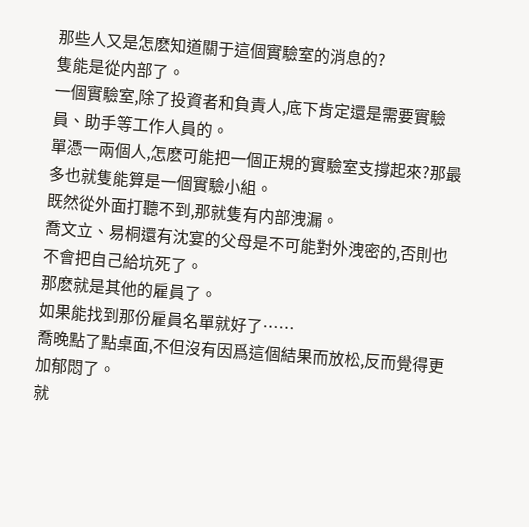那些人又是怎麽知道關于這個實驗室的消息的?
隻能是從内部了。
一個實驗室,除了投資者和負責人,底下肯定還是需要實驗員、助手等工作人員的。
單憑一兩個人,怎麽可能把一個正規的實驗室支撐起來?那最多也就隻能算是一個實驗小組。
既然從外面打聽不到,那就隻有内部洩漏。
喬文立、易桐還有沈宴的父母是不可能對外洩密的,否則也不會把自己給坑死了。
那麽就是其他的雇員了。
如果能找到那份雇員名單就好了……
喬晚點了點桌面,不但沒有因爲這個結果而放松,反而覺得更加郁悶了。
就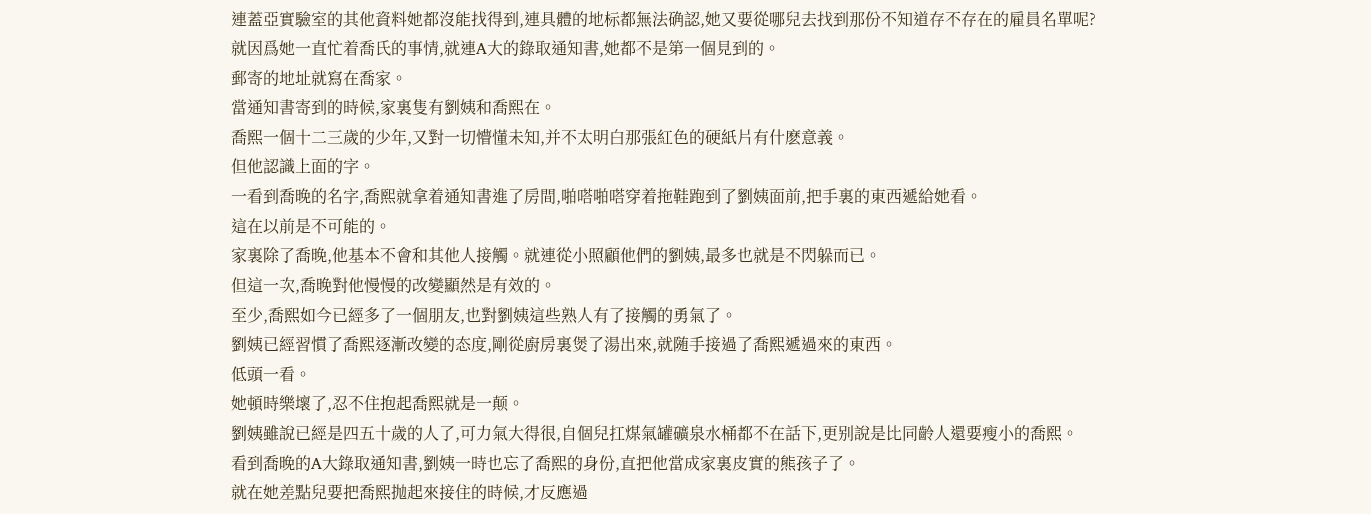連蓋亞實驗室的其他資料她都沒能找得到,連具體的地标都無法确認,她又要從哪兒去找到那份不知道存不存在的雇員名單呢?
就因爲她一直忙着喬氏的事情,就連A大的錄取通知書,她都不是第一個見到的。
郵寄的地址就寫在喬家。
當通知書寄到的時候,家裏隻有劉姨和喬熙在。
喬熙一個十二三歲的少年,又對一切懵懂未知,并不太明白那張紅色的硬紙片有什麽意義。
但他認識上面的字。
一看到喬晚的名字,喬熙就拿着通知書進了房間,啪嗒啪嗒穿着拖鞋跑到了劉姨面前,把手裏的東西遞給她看。
這在以前是不可能的。
家裏除了喬晚,他基本不會和其他人接觸。就連從小照顧他們的劉姨,最多也就是不閃躲而已。
但這一次,喬晚對他慢慢的改變顯然是有效的。
至少,喬熙如今已經多了一個朋友,也對劉姨這些熟人有了接觸的勇氣了。
劉姨已經習慣了喬熙逐漸改變的态度,剛從廚房裏煲了湯出來,就随手接過了喬熙遞過來的東西。
低頭一看。
她頓時樂壞了,忍不住抱起喬熙就是一颠。
劉姨雖說已經是四五十歲的人了,可力氣大得很,自個兒扛煤氣罐礦泉水桶都不在話下,更别說是比同齡人還要瘦小的喬熙。
看到喬晚的A大錄取通知書,劉姨一時也忘了喬熙的身份,直把他當成家裏皮實的熊孩子了。
就在她差點兒要把喬熙抛起來接住的時候,才反應過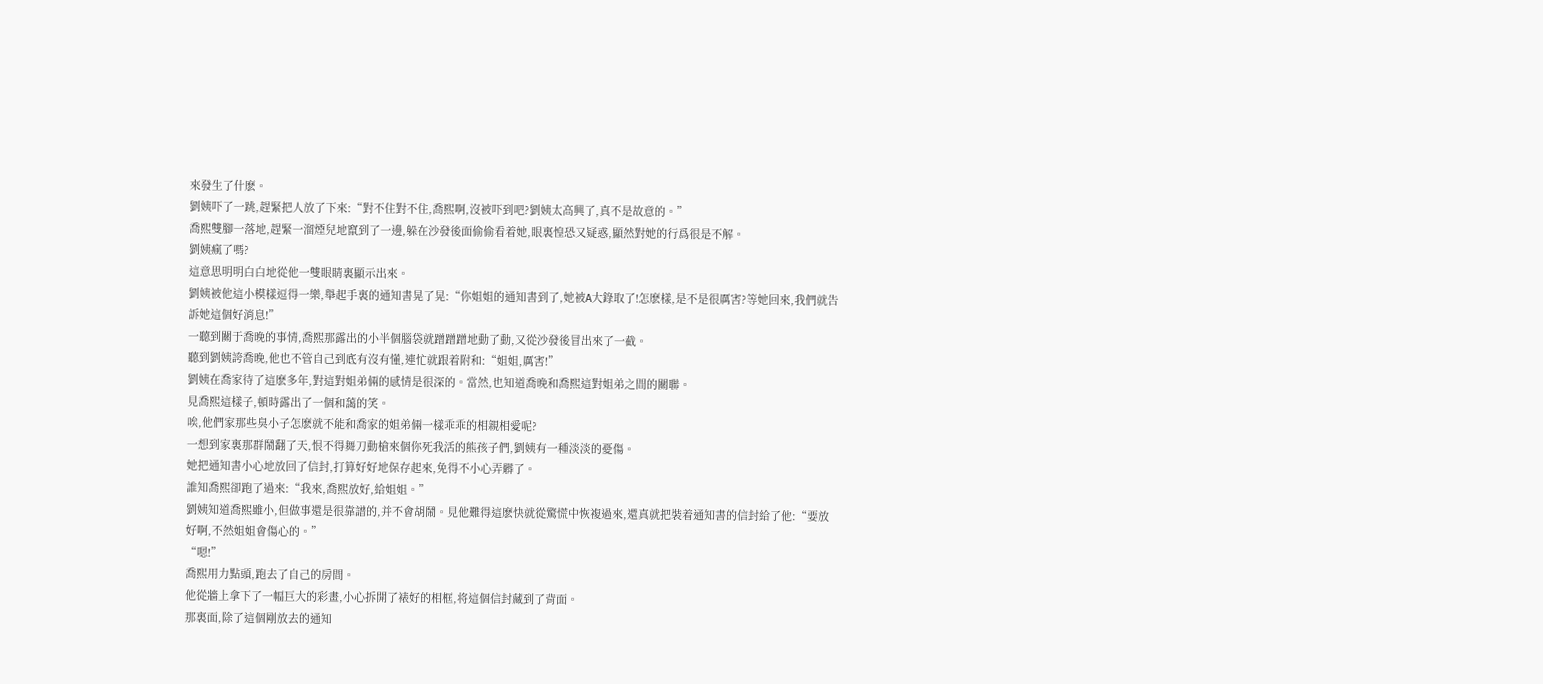來發生了什麽。
劉姨吓了一跳,趕緊把人放了下來:“對不住對不住,喬熙啊,沒被吓到吧?劉姨太高興了,真不是故意的。”
喬熙雙腳一落地,趕緊一溜煙兒地竄到了一邊,躲在沙發後面偷偷看着她,眼裏惶恐又疑惑,顯然對她的行爲很是不解。
劉姨瘋了嗎?
這意思明明白白地從他一雙眼睛裏顯示出來。
劉姨被他這小模樣逗得一樂,舉起手裏的通知書晃了晃:“你姐姐的通知書到了,她被A大錄取了!怎麽樣,是不是很厲害?等她回來,我們就告訴她這個好消息!”
一聽到關于喬晚的事情,喬熙那露出的小半個腦袋就蹭蹭蹭地動了動,又從沙發後冒出來了一截。
聽到劉姨誇喬晚,他也不管自己到底有沒有懂,連忙就跟着附和:“姐姐,厲害!”
劉姨在喬家待了這麽多年,對這對姐弟倆的感情是很深的。當然,也知道喬晚和喬熙這對姐弟之間的關聯。
見喬熙這樣子,頓時露出了一個和藹的笑。
唉,他們家那些臭小子怎麽就不能和喬家的姐弟倆一樣乖乖的相親相愛呢?
一想到家裏那群鬧翻了天,恨不得舞刀動槍來個你死我活的熊孩子們,劉姨有一種淡淡的憂傷。
她把通知書小心地放回了信封,打算好好地保存起來,免得不小心弄髒了。
誰知喬熙卻跑了過來:“我來,喬熙放好,給姐姐。”
劉姨知道喬熙雖小,但做事還是很靠譜的,并不會胡鬧。見他難得這麽快就從驚慌中恢複過來,還真就把裝着通知書的信封給了他:“要放好啊,不然姐姐會傷心的。”
“嗯!”
喬熙用力點頭,跑去了自己的房間。
他從牆上拿下了一幅巨大的彩畫,小心拆開了裱好的相框,将這個信封藏到了背面。
那裏面,除了這個剛放去的通知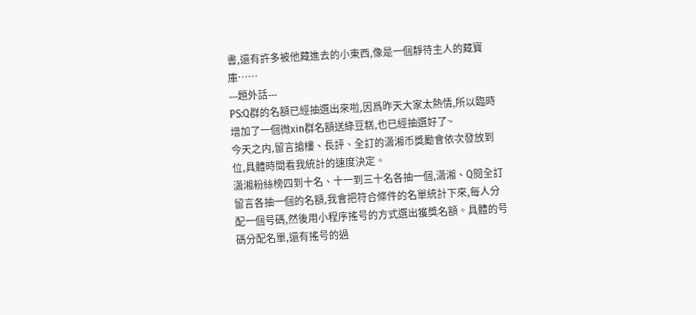書,還有許多被他藏進去的小東西,像是一個靜待主人的藏寶庫……
---題外話---
PS:Q群的名額已經抽選出來啦,因爲昨天大家太熱情,所以臨時增加了一個微xin群名額送綠豆糕,也已經抽選好了~
今天之内,留言搶樓、長評、全訂的潇湘币獎勵會依次發放到位,具體時間看我統計的速度決定。
潇湘粉絲榜四到十名、十一到三十名各抽一個,潇湘、Q閱全訂留言各抽一個的名額,我會把符合條件的名單統計下來,每人分配一個号碼,然後用小程序搖号的方式選出獲獎名額。具體的号碼分配名單,還有搖号的過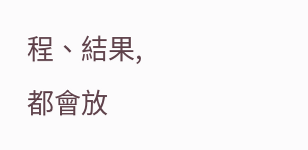程、結果,都會放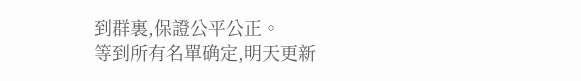到群裏,保證公平公正。
等到所有名單确定,明天更新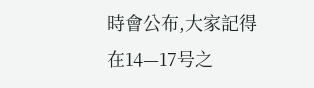時會公布,大家記得在14—17号之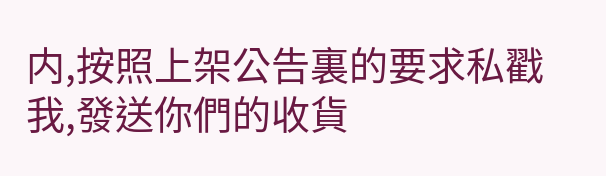内,按照上架公告裏的要求私戳我,發送你們的收貨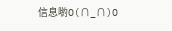信息喲O(∩_∩)O